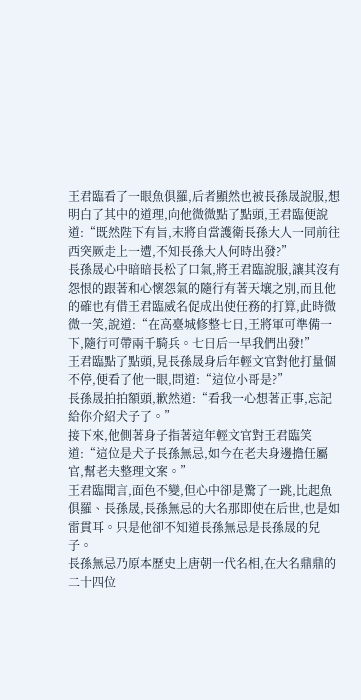王君臨看了一眼魚俱羅,后者顯然也被長孫晟說服,想明白了其中的道理,向他微微點了點頭,王君臨便說道:“既然陛下有旨,末將自當護衛長孫大人一同前往西突厥走上一遭,不知長孫大人何時出發?”
長孫晟心中暗暗長松了口氣,將王君臨說服,讓其沒有怨恨的跟著和心懷怨氣的隨行有著天壤之別,而且他的確也有借王君臨威名促成出使任務的打算,此時微微一笑,說道:“在高臺城修整七日,王將軍可準備一下,隨行可帶兩千騎兵。七日后一早我們出發!”
王君臨點了點頭,見長孫晟身后年輕文官對他打量個不停,便看了他一眼,問道:“這位小哥是?”
長孫晟拍拍額頭,歉然道:“看我一心想著正事,忘記給你介紹犬子了。”
接下來,他側著身子指著這年輕文官對王君臨笑道:“這位是犬子長孫無忌,如今在老夫身邊擔任屬官,幫老夫整理文案。”
王君臨聞言,面色不變,但心中卻是驚了一跳,比起魚俱羅、長孫晟,長孫無忌的大名那即使在后世,也是如雷貫耳。只是他卻不知道長孫無忌是長孫晟的兒子。
長孫無忌乃原本歷史上唐朝一代名相,在大名鼎鼎的二十四位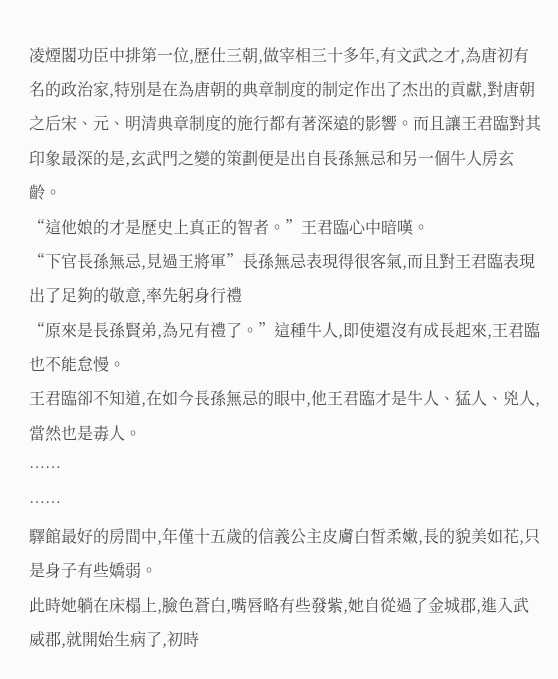凌煙閣功臣中排第一位,歷仕三朝,做宰相三十多年,有文武之才,為唐初有名的政治家,特別是在為唐朝的典章制度的制定作出了杰出的貢獻,對唐朝之后宋、元、明清典章制度的施行都有著深遠的影響。而且讓王君臨對其印象最深的是,玄武門之變的策劃便是出自長孫無忌和另一個牛人房玄齡。
“這他娘的才是歷史上真正的智者。”王君臨心中暗嘆。
“下官長孫無忌,見過王將軍”長孫無忌表現得很客氣,而且對王君臨表現出了足夠的敬意,率先躬身行禮
“原來是長孫賢弟,為兄有禮了。”這種牛人,即使還沒有成長起來,王君臨也不能怠慢。
王君臨卻不知道,在如今長孫無忌的眼中,他王君臨才是牛人、猛人、兇人,當然也是毒人。
……
……
驛館最好的房間中,年僅十五歲的信義公主皮膚白皙柔嫩,長的貌美如花,只是身子有些嬌弱。
此時她躺在床榻上,臉色蒼白,嘴唇略有些發紫,她自從過了金城郡,進入武威郡,就開始生病了,初時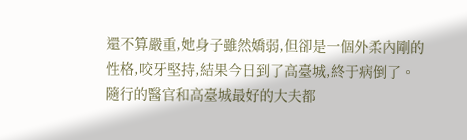還不算嚴重,她身子雖然嬌弱,但卻是一個外柔內剛的性格,咬牙堅持,結果今日到了高臺城,終于病倒了。
隨行的醫官和高臺城最好的大夫都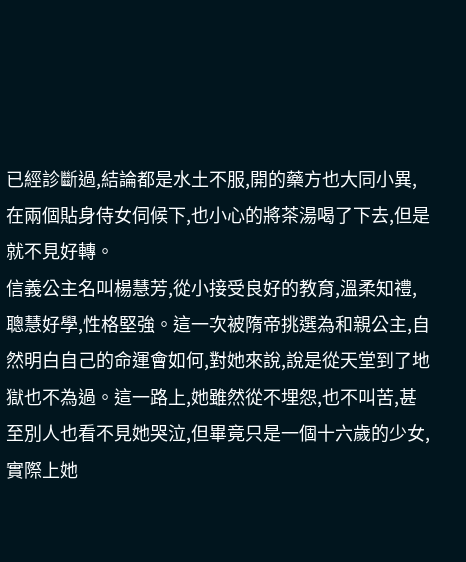已經診斷過,結論都是水土不服,開的藥方也大同小異,在兩個貼身侍女伺候下,也小心的將茶湯喝了下去,但是就不見好轉。
信義公主名叫楊慧芳,從小接受良好的教育,溫柔知禮,聰慧好學,性格堅強。這一次被隋帝挑選為和親公主,自然明白自己的命運會如何,對她來說,說是從天堂到了地獄也不為過。這一路上,她雖然從不埋怨,也不叫苦,甚至別人也看不見她哭泣,但畢竟只是一個十六歲的少女,實際上她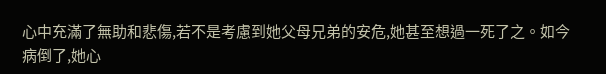心中充滿了無助和悲傷,若不是考慮到她父母兄弟的安危,她甚至想過一死了之。如今病倒了,她心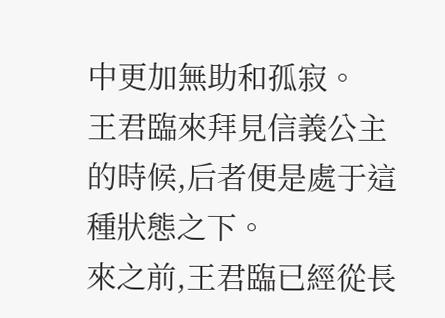中更加無助和孤寂。
王君臨來拜見信義公主的時候,后者便是處于這種狀態之下。
來之前,王君臨已經從長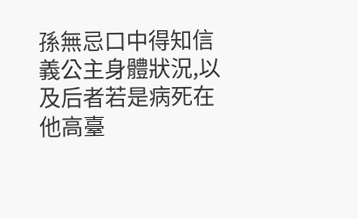孫無忌口中得知信義公主身體狀況,以及后者若是病死在他高臺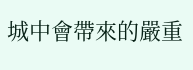城中會帶來的嚴重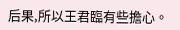后果,所以王君臨有些擔心。